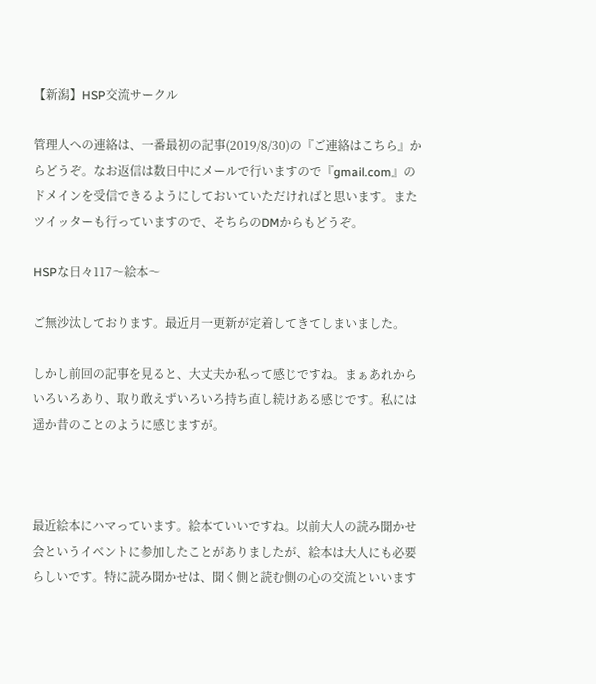【新潟】HSP交流サークル

管理人への連絡は、一番最初の記事(2019/8/30)の『ご連絡はこちら』からどうぞ。なお返信は数日中にメールで行いますので『gmail.com』のドメインを受信できるようにしておいていただければと思います。またツイッターも行っていますので、そちらのDMからもどうぞ。

HSPな日々117〜絵本〜

ご無沙汰しております。最近月一更新が定着してきてしまいました。

しかし前回の記事を見ると、大丈夫か私って感じですね。まぁあれからいろいろあり、取り敢えずいろいろ持ち直し続けある感じです。私には遥か昔のことのように感じますが。



最近絵本にハマっています。絵本ていいですね。以前大人の読み聞かせ会というイベントに参加したことがありましたが、絵本は大人にも必要らしいです。特に読み聞かせは、聞く側と読む側の心の交流といいます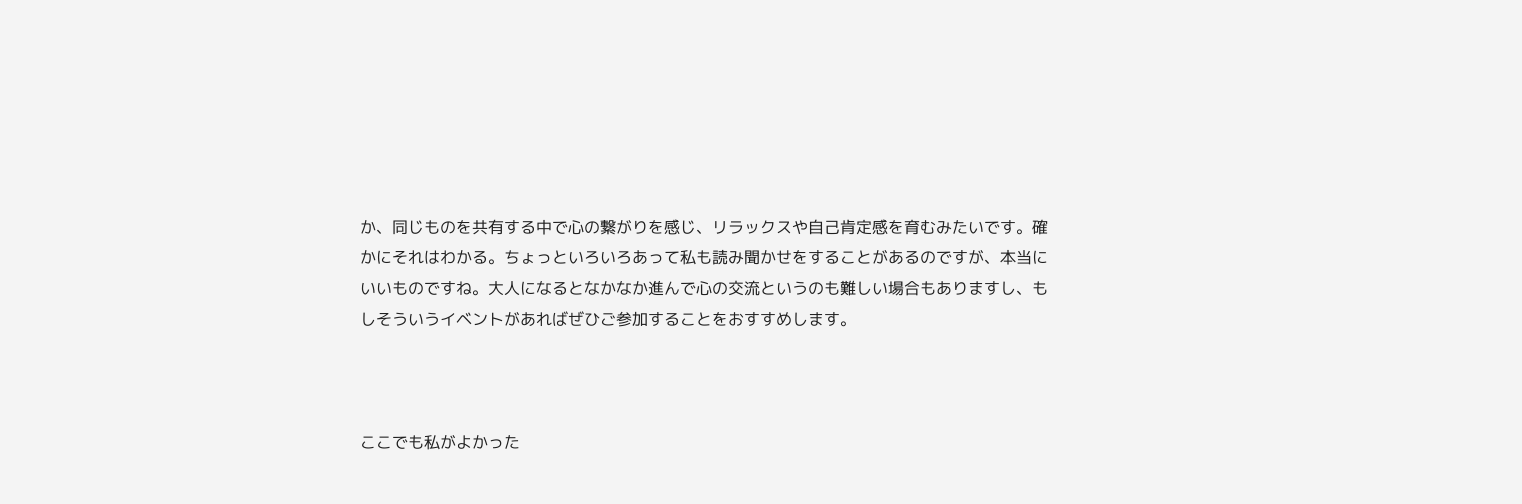か、同じものを共有する中で心の繋がりを感じ、リラックスや自己肯定感を育むみたいです。確かにそれはわかる。ちょっといろいろあって私も読み聞かせをすることがあるのですが、本当にいいものですね。大人になるとなかなか進んで心の交流というのも難しい場合もありますし、もしそういうイベントがあればぜひご参加することをおすすめします。



ここでも私がよかった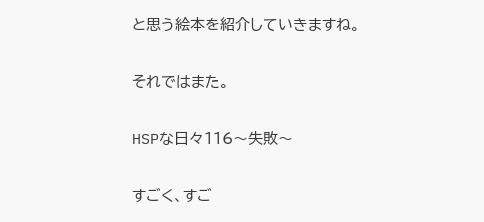と思う絵本を紹介していきますね。

それではまた。

HSPな日々116〜失敗〜

すごく、すご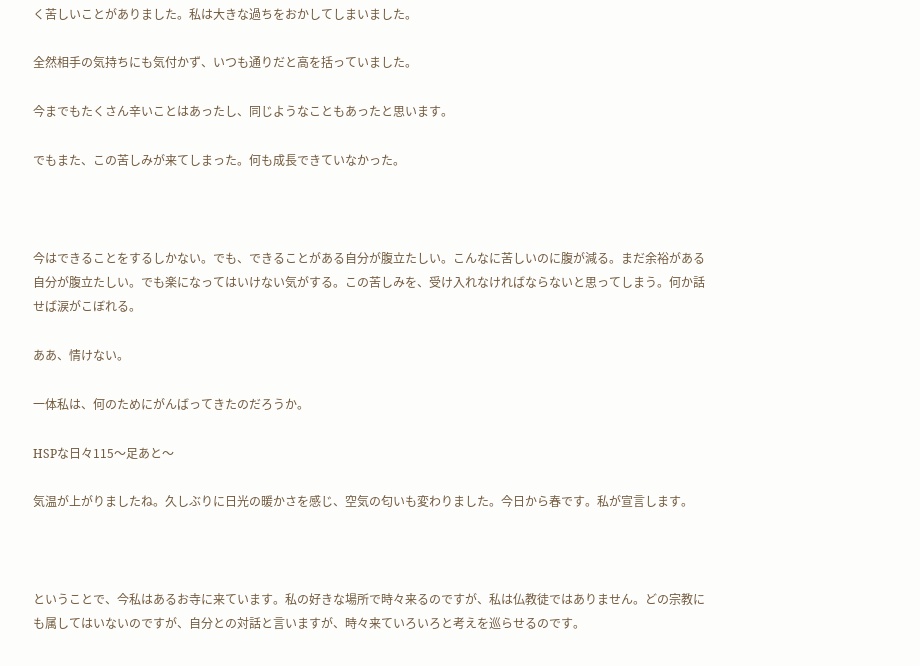く苦しいことがありました。私は大きな過ちをおかしてしまいました。

全然相手の気持ちにも気付かず、いつも通りだと高を括っていました。

今までもたくさん辛いことはあったし、同じようなこともあったと思います。

でもまた、この苦しみが来てしまった。何も成長できていなかった。



今はできることをするしかない。でも、できることがある自分が腹立たしい。こんなに苦しいのに腹が減る。まだ余裕がある自分が腹立たしい。でも楽になってはいけない気がする。この苦しみを、受け入れなければならないと思ってしまう。何か話せば涙がこぼれる。

ああ、情けない。

一体私は、何のためにがんばってきたのだろうか。

HSPな日々115〜足あと〜

気温が上がりましたね。久しぶりに日光の暖かさを感じ、空気の匂いも変わりました。今日から春です。私が宣言します。



ということで、今私はあるお寺に来ています。私の好きな場所で時々来るのですが、私は仏教徒ではありません。どの宗教にも属してはいないのですが、自分との対話と言いますが、時々来ていろいろと考えを巡らせるのです。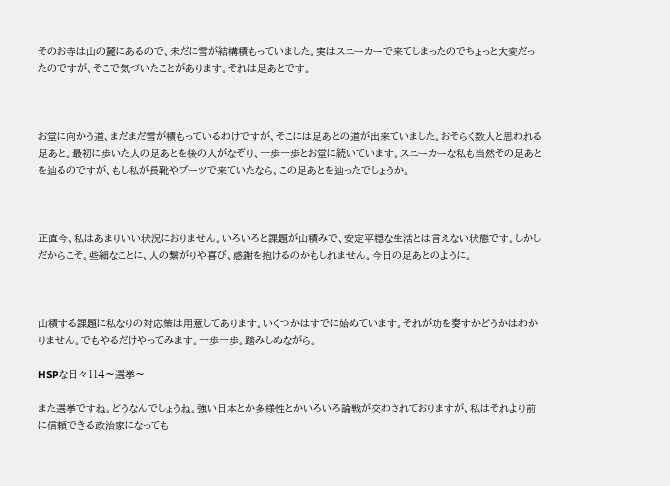そのお寺は山の麓にあるので、未だに雪が結構積もっていました。実はスニーカーで来てしまったのでちょっと大変だったのですが、そこで気づいたことがあります。それは足あとです。



お堂に向かう道、まだまだ雪が積もっているわけですが、そこには足あとの道が出来ていました。おそらく数人と思われる足あと。最初に歩いた人の足あとを後の人がなぞり、一歩一歩とお堂に続いています。スニーカーな私も当然その足あとを辿るのですが、もし私が長靴やブーツで来ていたなら、この足あとを辿ったでしょうか。



正直今、私はあまりいい状況におりません。いろいろと課題が山積みで、安定平穏な生活とは言えない状態です。しかしだからこそ。些細なことに、人の繋がりや喜び、感謝を抱けるのかもしれません。今日の足あとのように。



山積する課題に私なりの対応策は用意してあります。いくつかはすでに始めています。それが功を奏すかどうかはわかりません。でもやるだけやってみます。一歩一歩。踏みしめながら。

HSPな日々114〜選挙〜

また選挙ですね。どうなんでしょうね。強い日本とか多様性とかいろいろ論戦が交わされておりますが、私はそれより前に信頼できる政治家になっても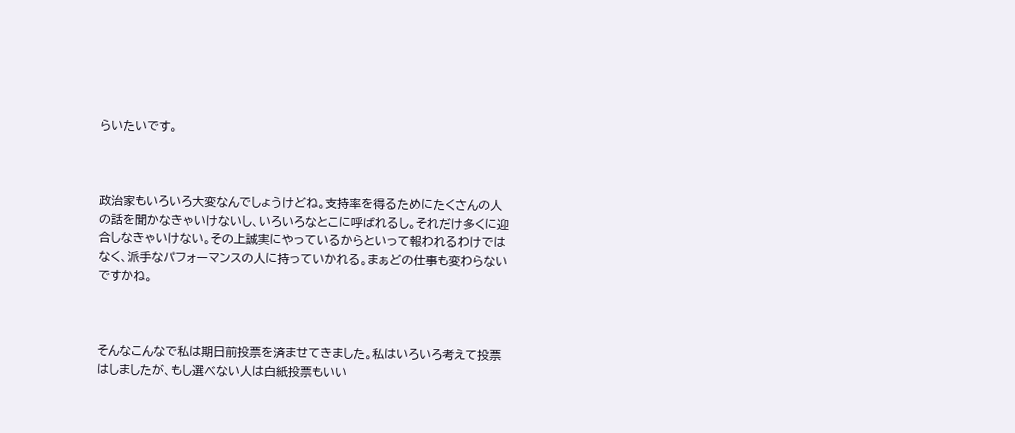らいたいです。



政治家もいろいろ大変なんでしょうけどね。支持率を得るためにたくさんの人の話を聞かなきゃいけないし、いろいろなとこに呼ばれるし。それだけ多くに迎合しなきゃいけない。その上誠実にやっているからといって報われるわけではなく、派手なパフォーマンスの人に持っていかれる。まぁどの仕事も変わらないですかね。



そんなこんなで私は期日前投票を済ませてきました。私はいろいろ考えて投票はしましたが、もし選べない人は白紙投票もいい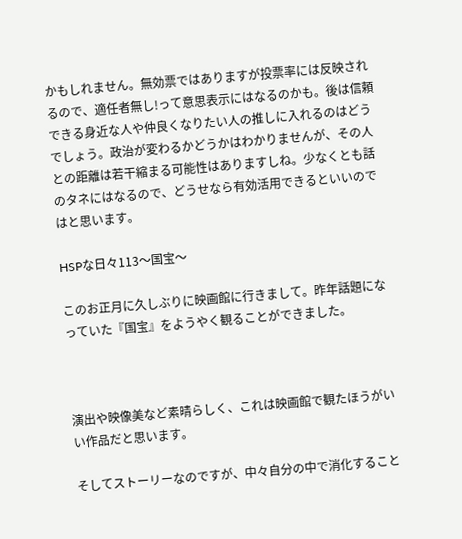かもしれません。無効票ではありますが投票率には反映されるので、適任者無し!って意思表示にはなるのかも。後は信頼できる身近な人や仲良くなりたい人の推しに入れるのはどうでしょう。政治が変わるかどうかはわかりませんが、その人との距離は若干縮まる可能性はありますしね。少なくとも話のタネにはなるので、どうせなら有効活用できるといいのではと思います。

HSPな日々113〜国宝〜

このお正月に久しぶりに映画館に行きまして。昨年話題になっていた『国宝』をようやく観ることができました。



演出や映像美など素晴らしく、これは映画館で観たほうがいい作品だと思います。

そしてストーリーなのですが、中々自分の中で消化すること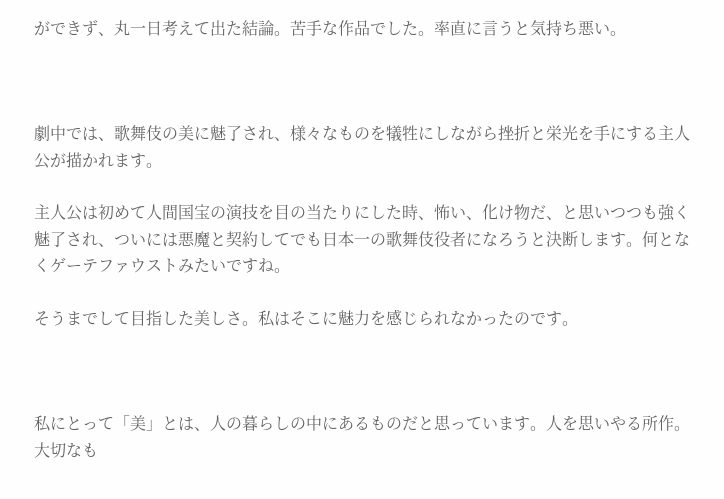ができず、丸一日考えて出た結論。苦手な作品でした。率直に言うと気持ち悪い。



劇中では、歌舞伎の美に魅了され、様々なものを犠牲にしながら挫折と栄光を手にする主人公が描かれます。

主人公は初めて人間国宝の演技を目の当たりにした時、怖い、化け物だ、と思いつつも強く魅了され、ついには悪魔と契約してでも日本一の歌舞伎役者になろうと決断します。何となくゲーテファウストみたいですね。

そうまでして目指した美しさ。私はそこに魅力を感じられなかったのです。



私にとって「美」とは、人の暮らしの中にあるものだと思っています。人を思いやる所作。大切なも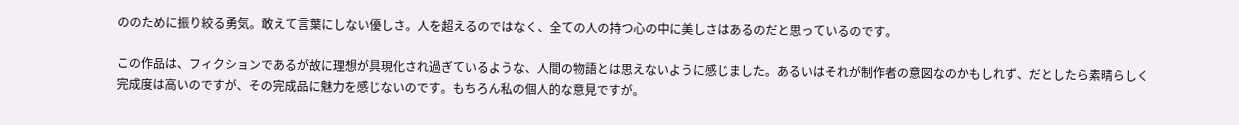ののために振り絞る勇気。敢えて言葉にしない優しさ。人を超えるのではなく、全ての人の持つ心の中に美しさはあるのだと思っているのです。

この作品は、フィクションであるが故に理想が具現化され過ぎているような、人間の物語とは思えないように感じました。あるいはそれが制作者の意図なのかもしれず、だとしたら素晴らしく完成度は高いのですが、その完成品に魅力を感じないのです。もちろん私の個人的な意見ですが。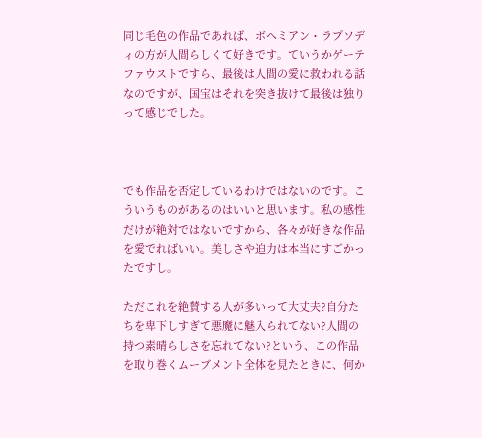同じ毛色の作品であれば、ボヘミアン・ラプソディの方が人間らしくて好きです。ていうかゲーテファウストですら、最後は人間の愛に救われる話なのですが、国宝はそれを突き抜けて最後は独りって感じでした。



でも作品を否定しているわけではないのです。こういうものがあるのはいいと思います。私の感性だけが絶対ではないですから、各々が好きな作品を愛でればいい。美しさや迫力は本当にすごかったですし。

ただこれを絶賛する人が多いって大丈夫?自分たちを卑下しすぎて悪魔に魅入られてない?人間の持つ素晴らしさを忘れてない?という、この作品を取り巻くムーブメント全体を見たときに、何か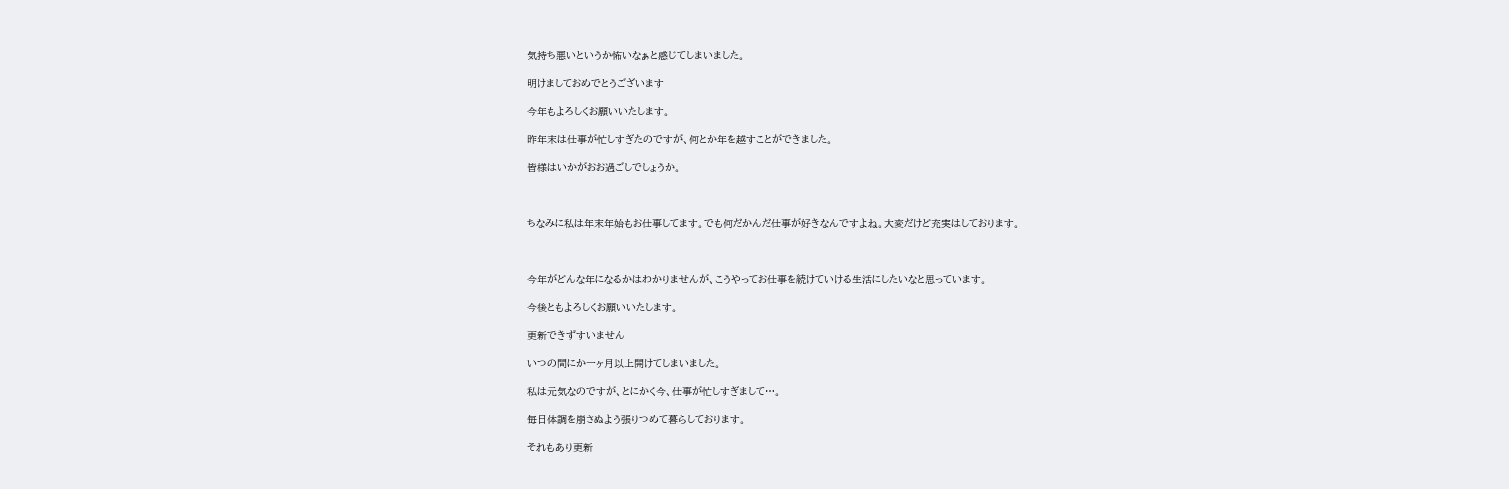気持ち悪いというか怖いなぁと感じてしまいました。

明けましておめでとうございます

今年もよろしくお願いいたします。

昨年末は仕事が忙しすぎたのですが、何とか年を越すことができました。

皆様はいかがおお過ごしでしょうか。



ちなみに私は年末年始もお仕事してます。でも何だかんだ仕事が好きなんですよね。大変だけど充実はしております。



今年がどんな年になるかはわかりませんが、こうやってお仕事を続けていける生活にしたいなと思っています。

今後ともよろしくお願いいたします。

更新できずすいません

いつの間にか一ヶ月以上開けてしまいました。

私は元気なのですが、とにかく今、仕事が忙しすぎまして…。

毎日体調を崩さぬよう張りつめて暮らしております。

それもあり更新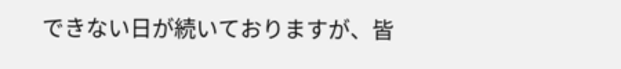できない日が続いておりますが、皆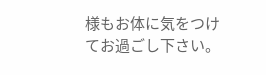様もお体に気をつけてお過ごし下さい。